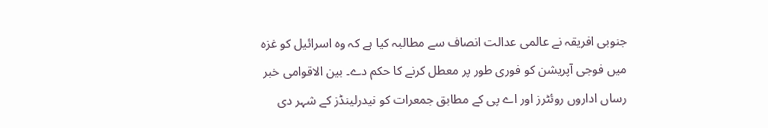جنوبی افریقہ نے عالمی عدالت انصاف سے مطالبہ کیا ہے کہ وہ اسرائیل کو غزہ میں فوجی آپریشن کو فوری طور پر معطل کرنے کا حکم دے۔ بین الاقوامی خبر رساں اداروں روئٹرز اور اے پی کے مطابق جمعرات کو نیدرلینڈز کے شہر دی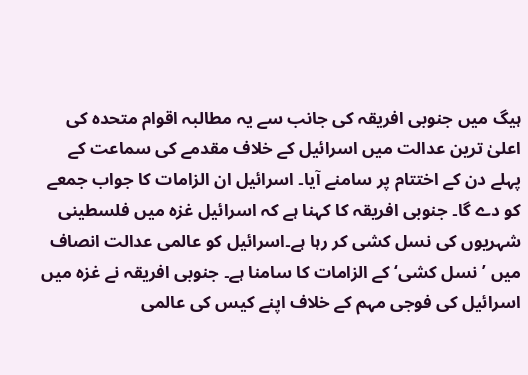ہیگ میں جنوبی افریقہ کی جانب سے یہ مطالبہ اقوام متحدہ کی اعلیٰ ترین عدالت میں اسرائیل کے خلاف مقدمے کی سماعت کے پہلے دن کے اختتام پر سامنے آیا۔ اسرائیل ان الزامات کا جواب جمعے کو دے گا۔ جنوبی افریقہ کا کہنا ہے کہ اسرائیل غزہ میں فلسطینی شہریوں کی نسل کشی کر رہا ہے۔اسرائیل کو عالمی عدالت انصاف میں ’نسل کشی‘ کے الزامات کا سامنا ہے۔ جنوبی افریقہ نے غزہ میں اسرائیل کی فوجی مہم کے خلاف اپنے کیس کی عالمی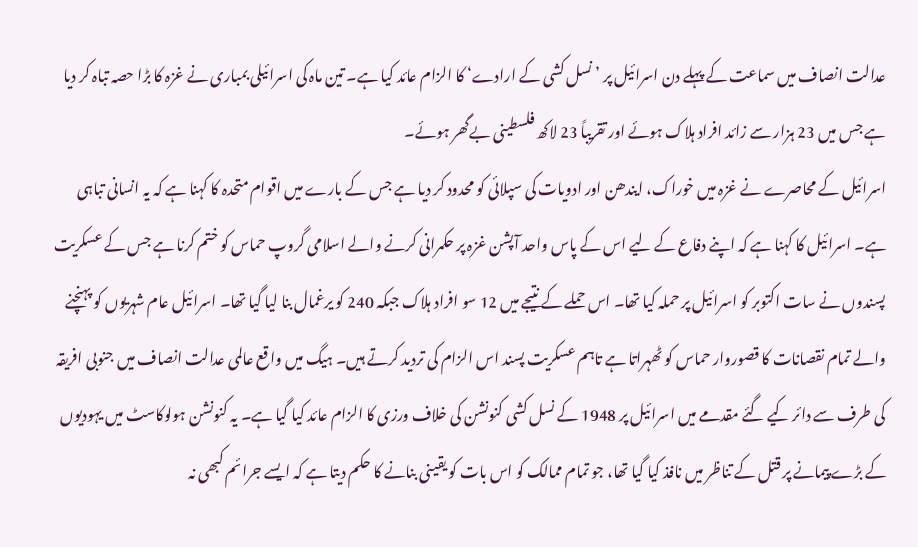عدالت انصاف میں سماعت کے پہلے دن اسرائیل پر ’نسل کشی کے ارادے‘ کا الزام عائد کیا ہے۔ تین ماہ کی اسرائیلی بمباری نے غزہ کا بڑا حصہ تباہ کر دیا ہے جس میں 23 ہزار سے زائد افراد ہلاک ہوئے اور تقریباً 23 لاکھ فلسطینی بےگھر ہوئے۔
اسرائیل کے محاصرے نے غزہ میں خوراک، ایندھن اور ادویات کی سپلائی کو محدود کر دیا ہے جس کے بارے میں اقوام متحدہ کا کہنا ہے کہ یہ انسانی تباہی ہے۔ اسرائیل کا کہنا ہے کہ اپنے دفاع کے لیے اس کے پاس واحد آپشن غزہ پر حکمرانی کرنے والے اسلامی گروپ حماس کو ختم کرنا ہے جس کے عسکریت پسندوں نے سات اکتوبر کو اسرائیل پر حملہ کیا تھا۔ اس حملے کے نتیجے میں 12 سو افراد ہلاک جبکہ 240 کو یرغمال بنا لیا گیا تھا۔ اسرائیل عام شہریوں کو پہنچنے والے تمام نقصانات کا قصوروار حماس کو ٹھہراتا ہے تاہم عسکریت پسند اس الزام کی تردید کرتے ہیں۔ ہیگ میں واقع عالمی عدالت انصاف میں جنوبی افریقہ کی طرف سے دائر کیے گئے مقدمے میں اسرائیل پر 1948 کے نسل کشی کنونشن کی خلاف ورزی کا الزام عائد کیا گیا ہے۔ یہ کنونشن ہولوکاسٹ میں یہودیوں کے بڑے پیمانے پر قتل کے تناظر میں نافذ کیا گیا تھا، جو تمام ممالک کو اس بات کو یقینی بنانے کا حکم دیتا ہے کہ ایسے جرائم کبھی نہ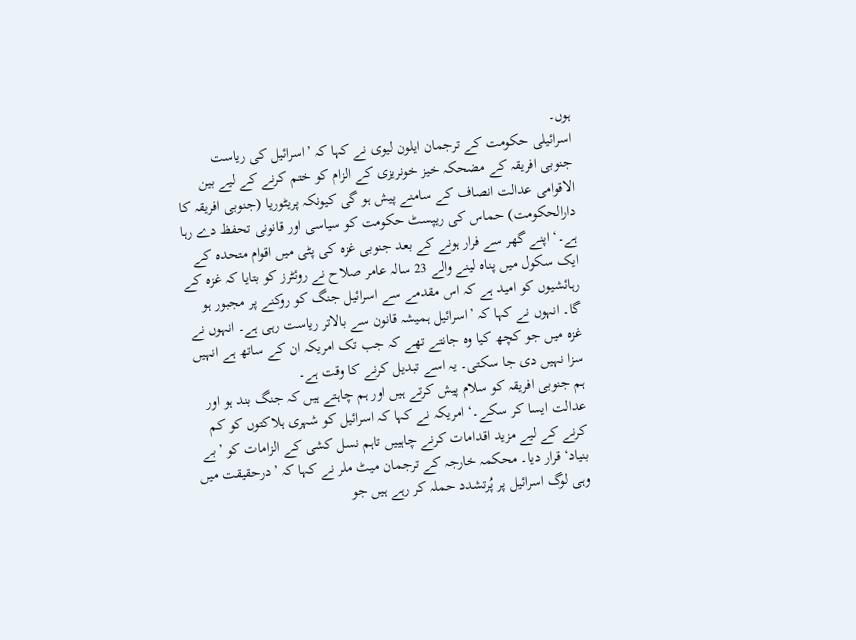ہوں۔
اسرائیلی حکومت کے ترجمان ایلون لیوی نے کہا کہ ’اسرائیل کی ریاست جنوبی افریقہ کے مضحکہ خیز خونریزی کے الزام کو ختم کرنے کے لیے بین الاقوامی عدالت انصاف کے سامنے پیش ہو گی کیونکہ پریٹوریا (جنوبی افریقہ کا دارالحکومت) حماس کی ریپسٹ حکومت کو سیاسی اور قانونی تحفظ دے رہا ہے۔‘ اپنے گھر سے فرار ہونے کے بعد جنوبی غزہ کی پٹی میں اقوام متحدہ کے ایک سکول میں پناہ لینے والے 23 سالہ عامر صلاح نے روئٹرز کو بتایا کہ غزہ کے رہائشیوں کو امید ہے کہ اس مقدمے سے اسرائیل جنگ کو روکنے پر مجبور ہو گا۔ انہوں نے کہا کہ ’اسرائیل ہمیشہ قانون سے بالاتر ریاست رہی ہے۔ انہوں نے غزہ میں جو کچھ کیا وہ جانتے تھے کہ جب تک امریکہ ان کے ساتھ ہے انہیں سزا نہیں دی جا سکتی۔ یہ اسے تبدیل کرنے کا وقت ہے۔
ہم جنوبی افریقہ کو سلام پیش کرتے ہیں اور ہم چاہتے ہیں کہ جنگ بند ہو اور عدالت ایسا کر سکے۔‘ امریکہ نے کہا کہ اسرائیل کو شہری ہلاکتوں کو کم کرنے کے لیے مزید اقدامات کرنے چاہییں تاہم نسل کشی کے الزامات کو ’بے بنیاد‘ قرار دیا۔ محکمہ خارجہ کے ترجمان میٹ ملر نے کہا کہ ’درحقیقت میں وہی لوگ اسرائیل پر پُرتشدد حملہ کر رہے ہیں جو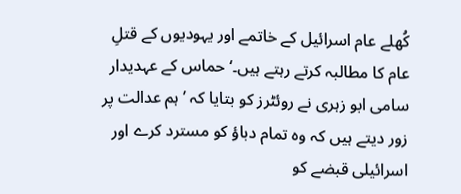کُھلے عام اسرائیل کے خاتمے اور یہودیوں کے قتلِ عام کا مطالبہ کرتے رہتے ہیں۔‘ حماس کے عہدیدار سامی ابو زہری نے روئٹرز کو بتایا کہ ’ہم عدالت پر زور دیتے ہیں کہ وہ تمام دباؤ کو مسترد کرے اور اسرائیلی قبضے کو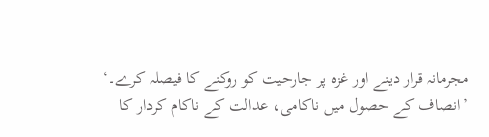مجرمانہ قرار دینے اور غزہ پر جارحیت کو روکنے کا فیصلہ کرے۔‘ ’انصاف کے حصول میں ناکامی، عدالت کے ناکام کردار کا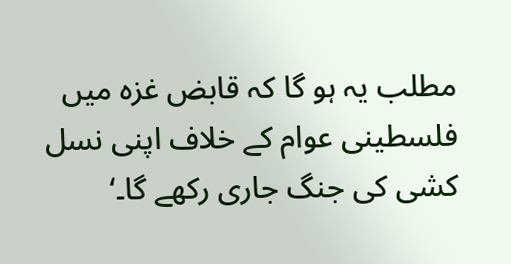مطلب یہ ہو گا کہ قابض غزہ میں فلسطینی عوام کے خلاف اپنی نسل کشی کی جنگ جاری رکھے گا۔‘